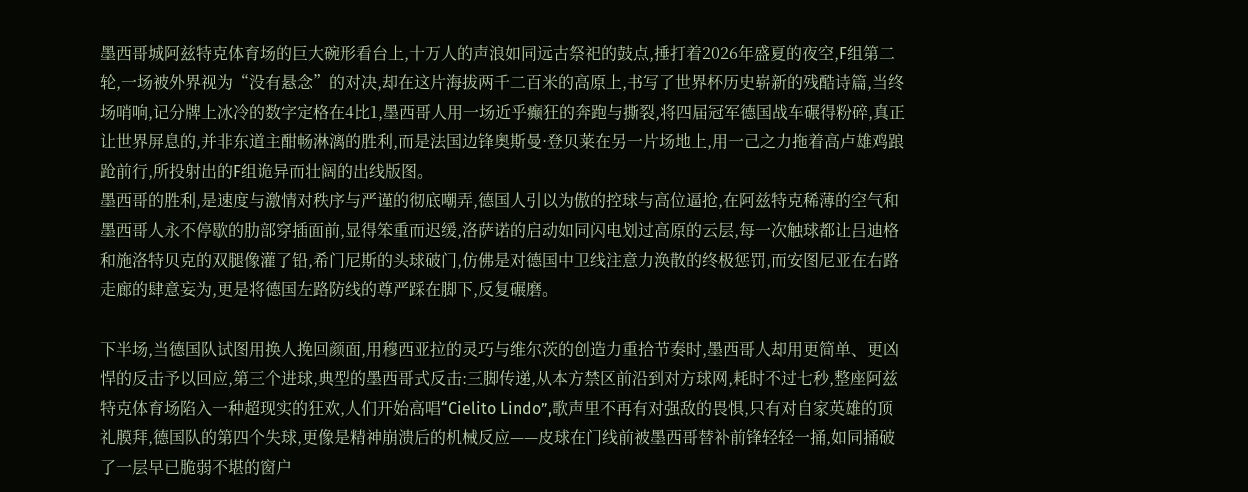墨西哥城阿兹特克体育场的巨大碗形看台上,十万人的声浪如同远古祭祀的鼓点,捶打着2026年盛夏的夜空,F组第二轮,一场被外界视为“没有悬念”的对决,却在这片海拔两千二百米的高原上,书写了世界杯历史崭新的残酷诗篇,当终场哨响,记分牌上冰冷的数字定格在4比1,墨西哥人用一场近乎癫狂的奔跑与撕裂,将四届冠军德国战车碾得粉碎,真正让世界屏息的,并非东道主酣畅淋漓的胜利,而是法国边锋奥斯曼·登贝莱在另一片场地上,用一己之力拖着高卢雄鸡踉跄前行,所投射出的F组诡异而壮阔的出线版图。
墨西哥的胜利,是速度与激情对秩序与严谨的彻底嘲弄,德国人引以为傲的控球与高位逼抢,在阿兹特克稀薄的空气和墨西哥人永不停歇的肋部穿插面前,显得笨重而迟缓,洛萨诺的启动如同闪电划过高原的云层,每一次触球都让吕迪格和施洛特贝克的双腿像灌了铅,希门尼斯的头球破门,仿佛是对德国中卫线注意力涣散的终极惩罚,而安图尼亚在右路走廊的肆意妄为,更是将德国左路防线的尊严踩在脚下,反复碾磨。

下半场,当德国队试图用换人挽回颜面,用穆西亚拉的灵巧与维尔茨的创造力重拾节奏时,墨西哥人却用更简单、更凶悍的反击予以回应,第三个进球,典型的墨西哥式反击:三脚传递,从本方禁区前沿到对方球网,耗时不过七秒,整座阿兹特克体育场陷入一种超现实的狂欢,人们开始高唱“Cielito Lindo”,歌声里不再有对强敌的畏惧,只有对自家英雄的顶礼膜拜,德国队的第四个失球,更像是精神崩溃后的机械反应——皮球在门线前被墨西哥替补前锋轻轻一捅,如同捅破了一层早已脆弱不堪的窗户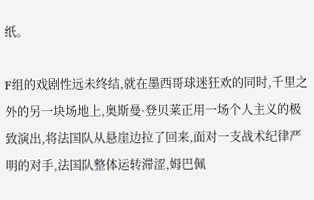纸。

F组的戏剧性远未终结,就在墨西哥球迷狂欢的同时,千里之外的另一块场地上,奥斯曼·登贝莱正用一场个人主义的极致演出,将法国队从悬崖边拉了回来,面对一支战术纪律严明的对手,法国队整体运转滞涩,姆巴佩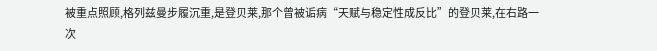被重点照顾,格列兹曼步履沉重,是登贝莱,那个曾被诟病“天赋与稳定性成反比”的登贝莱,在右路一次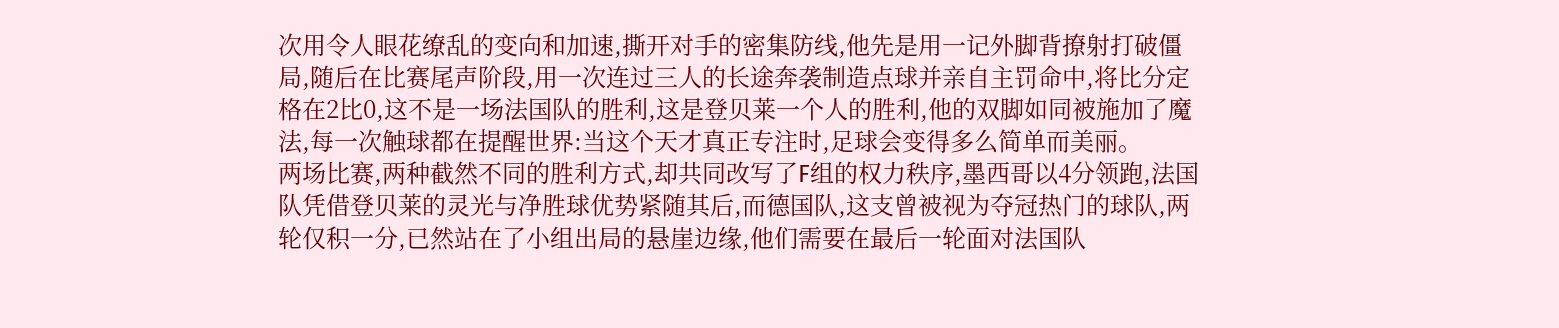次用令人眼花缭乱的变向和加速,撕开对手的密集防线,他先是用一记外脚背撩射打破僵局,随后在比赛尾声阶段,用一次连过三人的长途奔袭制造点球并亲自主罚命中,将比分定格在2比0,这不是一场法国队的胜利,这是登贝莱一个人的胜利,他的双脚如同被施加了魔法,每一次触球都在提醒世界:当这个天才真正专注时,足球会变得多么简单而美丽。
两场比赛,两种截然不同的胜利方式,却共同改写了F组的权力秩序,墨西哥以4分领跑,法国队凭借登贝莱的灵光与净胜球优势紧随其后,而德国队,这支曾被视为夺冠热门的球队,两轮仅积一分,已然站在了小组出局的悬崖边缘,他们需要在最后一轮面对法国队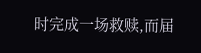时完成一场救赎,而届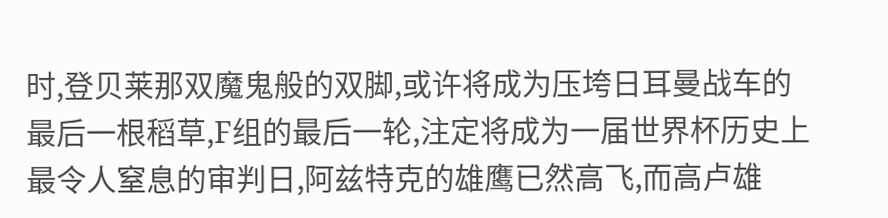时,登贝莱那双魔鬼般的双脚,或许将成为压垮日耳曼战车的最后一根稻草,F组的最后一轮,注定将成为一届世界杯历史上最令人窒息的审判日,阿兹特克的雄鹰已然高飞,而高卢雄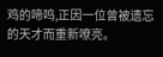鸡的啼鸣,正因一位曾被遗忘的天才而重新嘹亮。